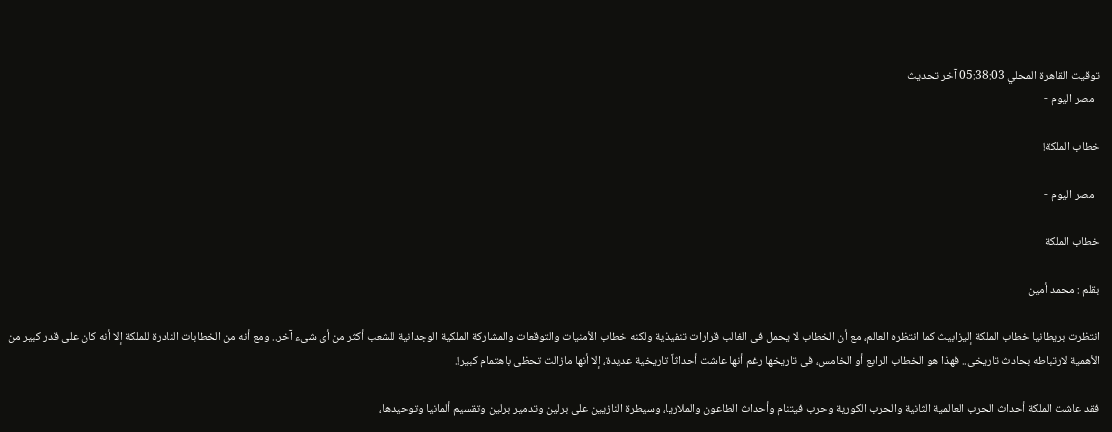توقيت القاهرة المحلي 05:38:03 آخر تحديث
  مصر اليوم -

خطاب الملكة!

  مصر اليوم -

خطاب الملكة

بقلم : محمد أمين

انتظرت بريطانيا خطاب الملكة إليزابيث كما انتظره العالم، مع أن الخطاب لا يحمل فى الغالب قرارات تنفيذية ولكنه خطاب الأمنيات والتوقعات والمشاركة الملكية الوجدانية للشعب أكثر من أى شىء آخر.. ومع أنه من الخطابات النادرة للملكة إلا أنه كان على قدر كبير من الأهمية لارتباطه بحادث تاريخى.. فهذا هو الخطاب الرابع أو الخامس، فى تاريخها رغم أنها عاشت أحداثاً تاريخية عديدة، إلا أنها مازالت تحظى باهتمام كبير!.

فقد عاشت الملكة أحداث الحرب العالمية الثانية والحرب الكورية وحرب فيتنام وأحداث الطاعون والملاريا، وسيطرة النازيين على برلين وتدمير برلين وتقسيم ألمانيا وتوحيدها،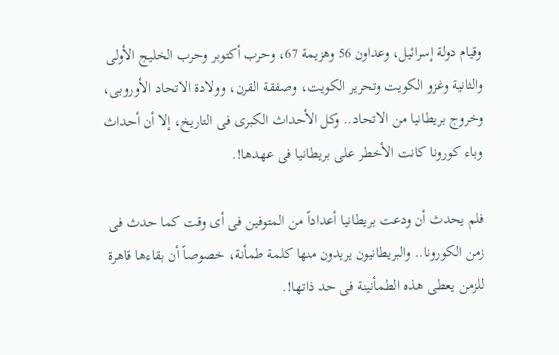وقيام دولة إسرائيل، وعداون 56 وهزيمة 67، وحرب أكتوبر وحرب الخليج الأولى والثانية وغزو الكويت وتحرير الكويت، وصفقة القرن، وولادة الاتحاد الأوروبى، وخروج بريطانيا من الاتحاد.. وكل الأحداث الكبرى فى التاريخ، إلا أن أحداث وباء كورونا كانت الأخطر على بريطانيا فى عهدها!.

فلم يحدث أن ودعت بريطانيا أعداداً من المتوفين فى أى وقت كما حدث فى زمن الكورونا.. والبريطانيون يريدون منها كلمة طمأنة، خصوصاً أن بقاءها قاهرة للزمن يعطى هذه الطمأنينة فى حد ذاتها!.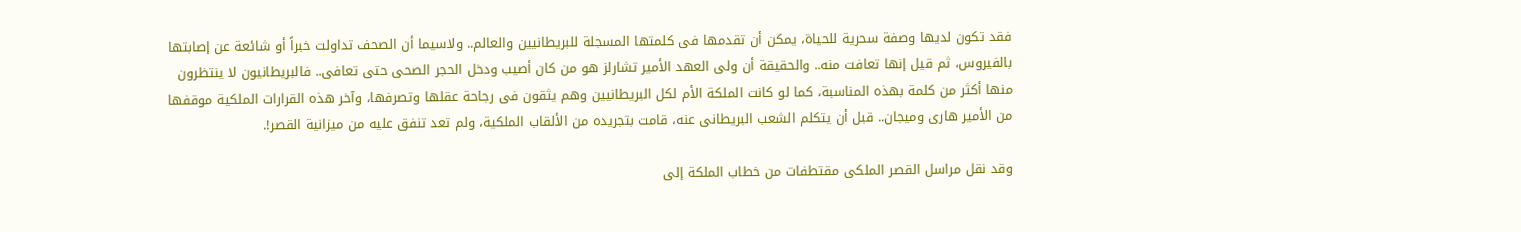فقد تكون لديها وصفة سحرية للحياة، يمكن أن تقدمها فى كلمتها المسجلة للبريطانيين والعالم.. ولاسيما أن الصحف تداولت خبراً أو شائعة عن إصابتها بالفيروس، ثم قيل إنها تعافت منه.. والحقيقة أن ولى العهد الأمير تشارلز هو من كان أصيب ودخل الحجر الصحى حتى تعافى.. فالبريطانيون لا ينتظرون منها أكثر من كلمة بهذه المناسبة، كما لو كانت الملكة الأم لكل البريطانيين وهم يثقون فى رجاحة عقلها وتصرفها، وآخر هذه القرارات الملكية موقفها من الأمير هارى وميجان.. قبل أن يتكلم الشعب البريطانى عنه، قامت بتجريده من الألقاب الملكية، ولم تعد تنفق عليه من ميزانية القصر!.

وقد نقل مراسل القصر الملكى مقتطفات من خطاب الملكة إلى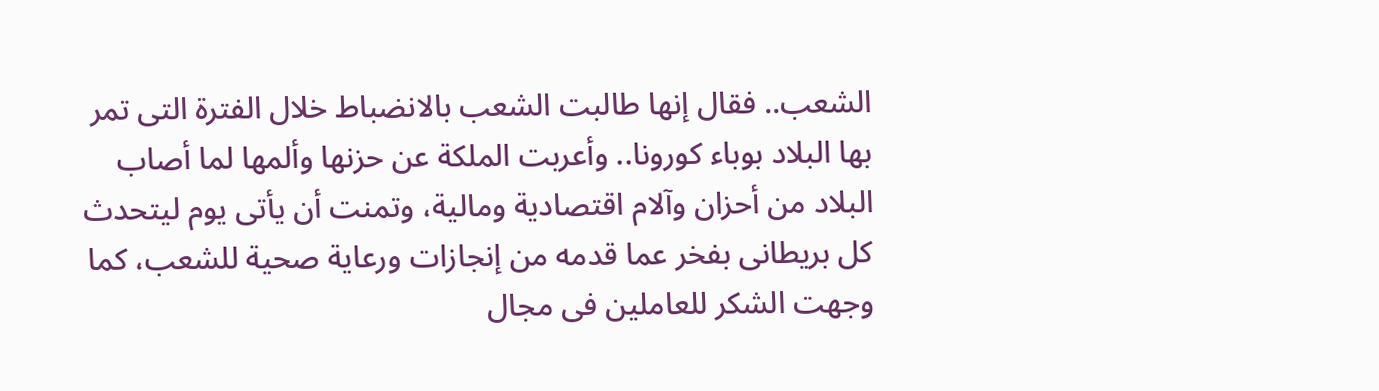الشعب.. فقال إنها طالبت الشعب بالانضباط خلال الفترة التى تمر بها البلاد بوباء كورونا.. وأعربت الملكة عن حزنها وألمها لما أصاب البلاد من أحزان وآلام اقتصادية ومالية، وتمنت أن يأتى يوم ليتحدث كل بريطانى بفخر عما قدمه من إنجازات ورعاية صحية للشعب، كما وجهت الشكر للعاملين فى مجال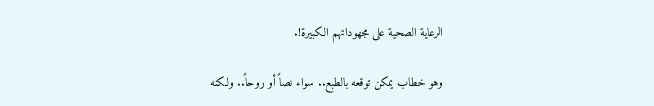الرعاية الصحية على مجهوداتهم الكبيرة!.

وهو خطاب يمكن توقعه بالطبع.. سواء نصاً أو روحاً.. ولكنه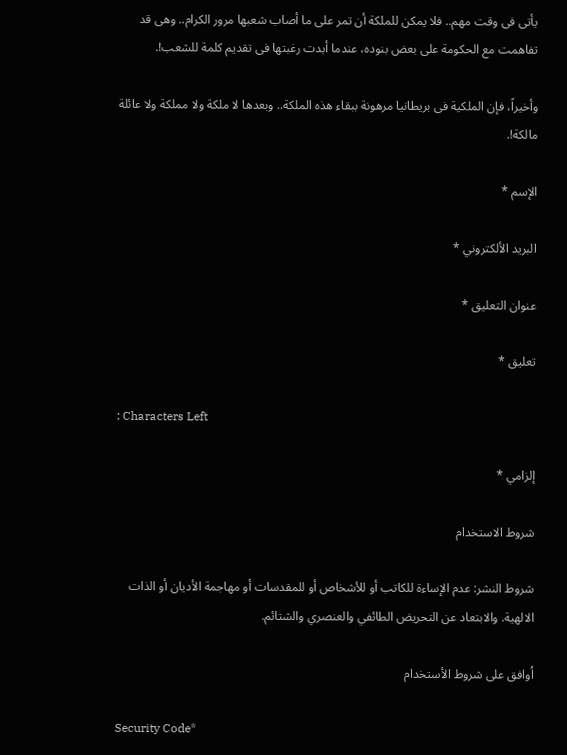يأتى فى وقت مهم.. فلا يمكن للملكة أن تمر على ما أصاب شعبها مرور الكرام.. وهى قد تفاهمت مع الحكومة على بعض بنوده، عندما أبدت رغبتها فى تقديم كلمة للشعب!.

وأخيراً، فإن الملكية فى بريطانيا مرهونة ببقاء هذه الملكة.. وبعدها لا ملكة ولا مملكة ولا عائلة مالكة!.

الإسم *

البريد الألكتروني *

عنوان التعليق *

تعليق *

: Characters Left

إلزامي *

شروط الاستخدام

شروط النشر: عدم الإساءة للكاتب أو للأشخاص أو للمقدسات أو مهاجمة الأديان أو الذات الالهية. والابتعاد عن التحريض الطائفي والعنصري والشتائم.

اُوافق على شروط الأستخدام

Security Code*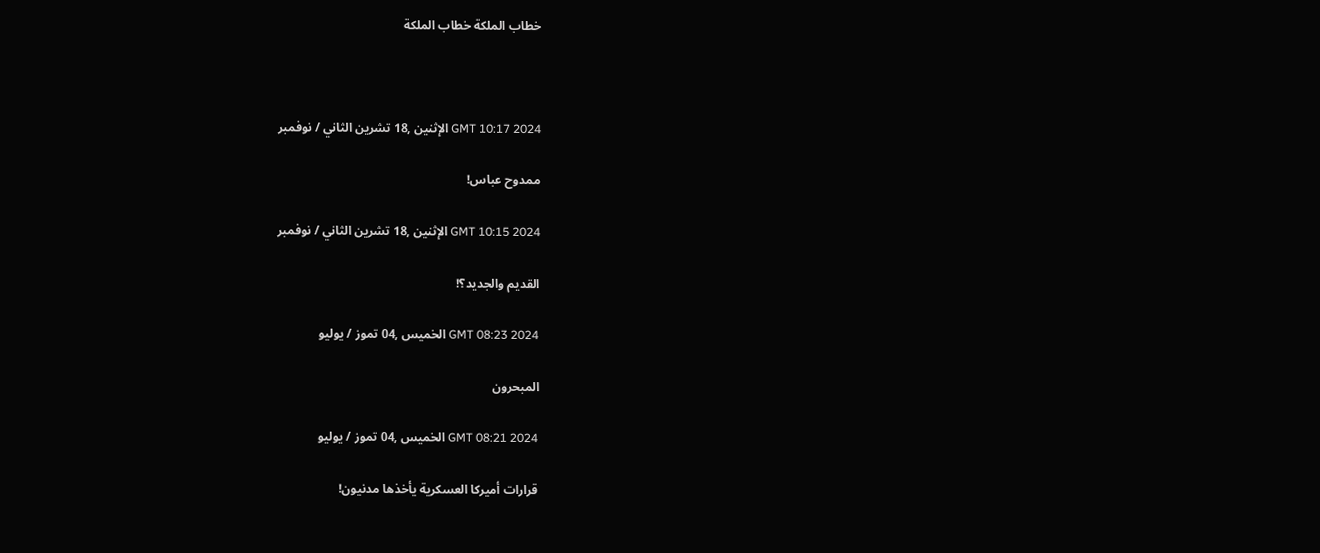خطاب الملكة خطاب الملكة



GMT 10:17 2024 الإثنين ,18 تشرين الثاني / نوفمبر

ممدوح عباس!

GMT 10:15 2024 الإثنين ,18 تشرين الثاني / نوفمبر

القديم والجديد؟!

GMT 08:23 2024 الخميس ,04 تموز / يوليو

المبحرون

GMT 08:21 2024 الخميس ,04 تموز / يوليو

قرارات أميركا العسكرية يأخذها مدنيون!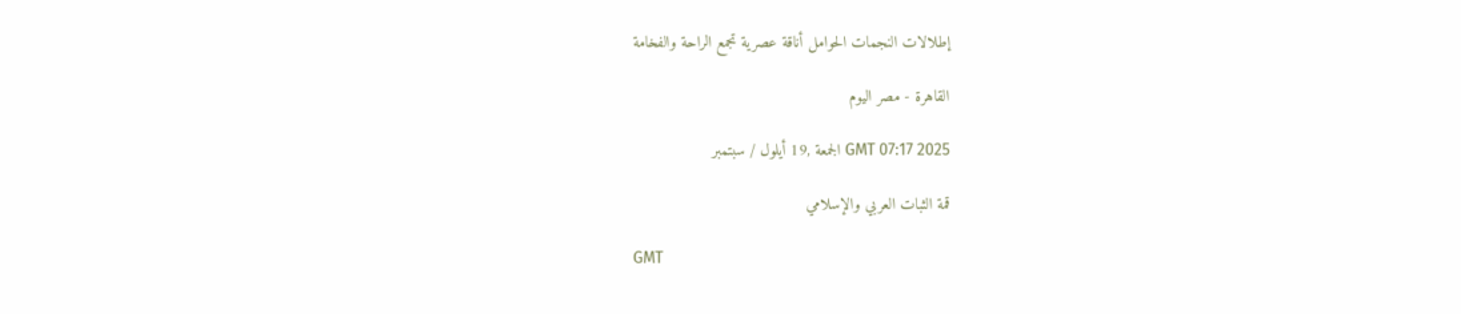إطلالات النجمات الحوامل أناقة عصرية تجمع الراحة والفخامة

القاهرة - مصر اليوم

GMT 07:17 2025 الجمعة ,19 أيلول / سبتمبر

قمة الثبات العربي والإسلامي

GMT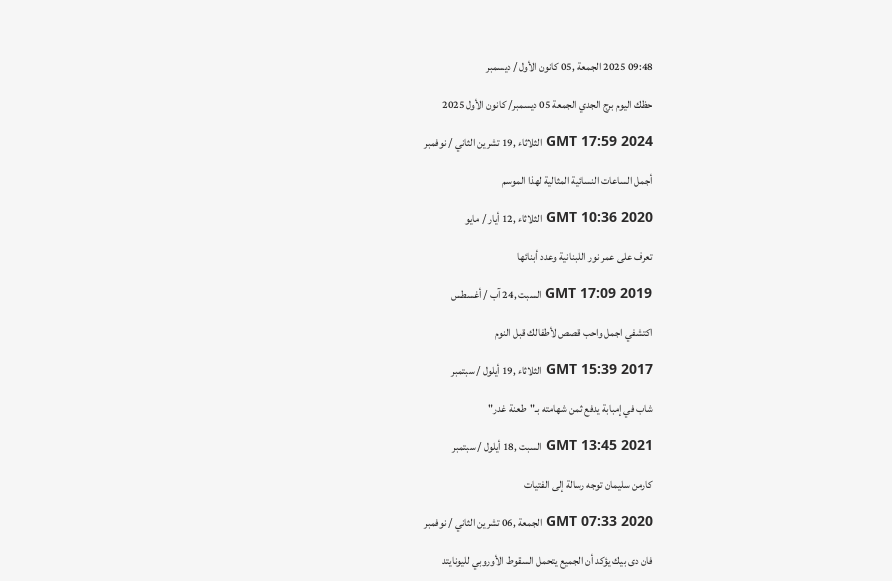09:48 2025 الجمعة ,05 كانون الأول / ديسمبر

حظك اليوم برج الجدي الجمعة 05 ديسمبر/ كانون الأول 2025

GMT 17:59 2024 الثلاثاء ,19 تشرين الثاني / نوفمبر

أجمل الساعات النسائية المثالية لهذا الموسم

GMT 10:36 2020 الثلاثاء ,12 أيار / مايو

تعرف على عمر نور اللبنانية وعدد أبنائها

GMT 17:09 2019 السبت ,24 آب / أغسطس

اكتشفي اجمل واحب قصص لأطفالك قبل النوم

GMT 15:39 2017 الثلاثاء ,19 أيلول / سبتمبر

شاب في إمبابة يدفع ثمن شهامته بـ"طعنة غدر"

GMT 13:45 2021 السبت ,18 أيلول / سبتمبر

كارمن سليمان توجه رسالة إلى الفتيات

GMT 07:33 2020 الجمعة ,06 تشرين الثاني / نوفمبر

فان دى بيك يؤكد أن الجميع يتحمل السقوط الأوروبي لليونايتد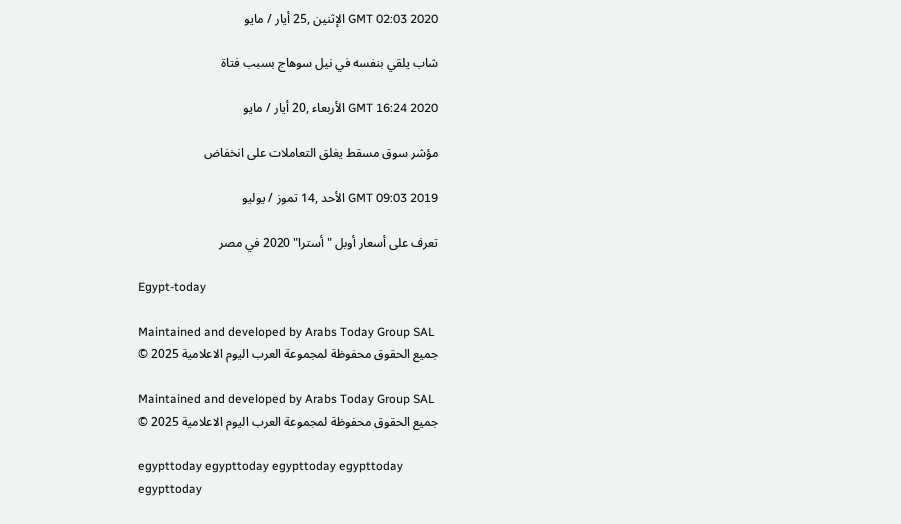GMT 02:03 2020 الإثنين ,25 أيار / مايو

شاب يلقي بنفسه في نيل سوهاج بسبب فتاة

GMT 16:24 2020 الأربعاء ,20 أيار / مايو

مؤشر سوق مسقط يغلق التعاملات على انخفاض

GMT 09:03 2019 الأحد ,14 تموز / يوليو

تعرف على أسعار أوبل "أسترا" 2020 في مصر

Egypt-today

Maintained and developed by Arabs Today Group SAL
جميع الحقوق محفوظة لمجموعة العرب اليوم الاعلامية 2025 ©

Maintained and developed by Arabs Today Group SAL
جميع الحقوق محفوظة لمجموعة العرب اليوم الاعلامية 2025 ©

egypttoday egypttoday egypttoday egypttoday
egypttoday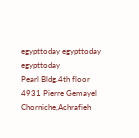egypttoday egypttoday
egypttoday
Pearl Bldg.4th floor 4931 Pierre Gemayel Chorniche,Achrafieh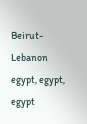Beirut- Lebanon
egypt, egypt, egypt